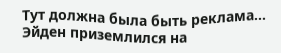Тут должна была быть реклама...
Эйден приземлился на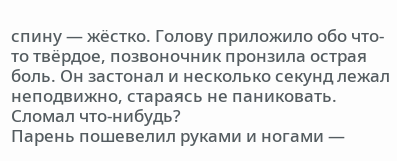спину — жёстко. Голову приложило обо что-то твёрдое, позвоночник пронзила острая боль. Он застонал и несколько секунд лежал неподвижно, стараясь не паниковать. Сломал что-нибудь?
Парень пошевелил руками и ногами —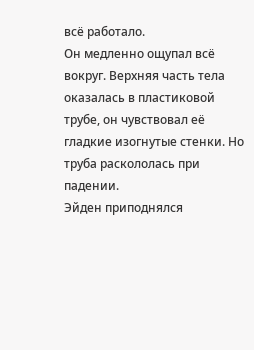всё работало.
Он медленно ощупал всё вокруг. Верхняя часть тела оказалась в пластиковой трубе, он чувствовал её гладкие изогнутые стенки. Но труба раскололась при падении.
Эйден приподнялся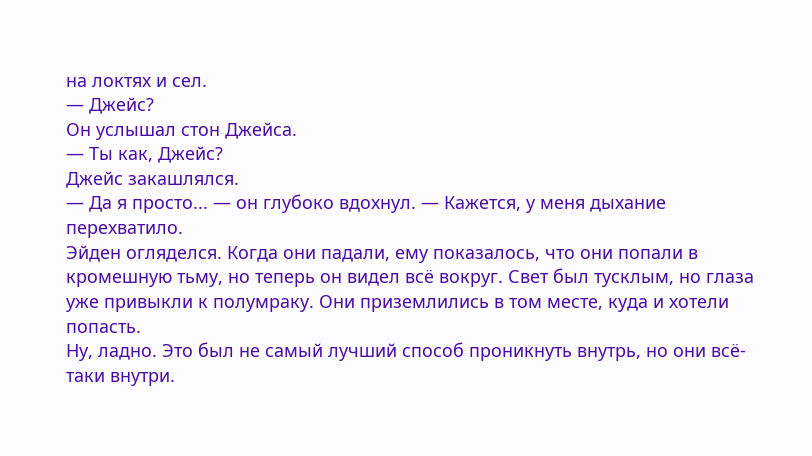на локтях и сел.
— Джейс?
Он услышал стон Джейса.
— Ты как, Джейс?
Джейс закашлялся.
— Да я просто... — он глубоко вдохнул. — Кажется, у меня дыхание перехватило.
Эйден огляделся. Когда они падали, ему показалось, что они попали в кромешную тьму, но теперь он видел всё вокруг. Свет был тусклым, но глаза уже привыкли к полумраку. Они приземлились в том месте, куда и хотели попасть.
Ну, ладно. Это был не самый лучший способ проникнуть внутрь, но они всё-таки внутри.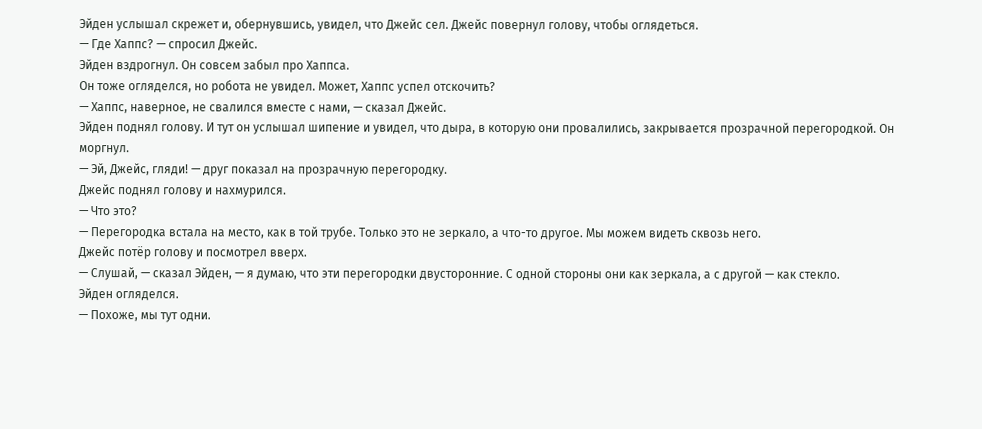Эйден услышал скрежет и, обернувшись, увидел, что Джейс сел. Джейс повернул голову, чтобы оглядеться.
— Где Хаппс? — спросил Джейс.
Эйден вздрогнул. Он совсем забыл про Хаппса.
Он тоже огляделся, но робота не увидел. Может, Хаппс успел отскочить?
— Хаппс, наверное, не свалился вместе с нами, — сказал Джейс.
Эйден поднял голову. И тут он услышал шипение и увидел, что дыра, в которую они провалились, закрывается прозрачной перегородкой. Он моргнул.
— Эй, Джейс, гляди! — друг показал на прозрачную перегородку.
Джейс поднял голову и нахмурился.
— Что это?
— Перегородка встала на место, как в той трубе. Только это не зеркало, а что-то другое. Мы можем видеть сквозь него.
Джейс потёр голову и посмотрел вверх.
— Слушай, — сказал Эйден, — я думаю, что эти перегородки двусторонние. С одной стороны они как зеркала, а с другой — как стекло.
Эйден огляделся.
— Похоже, мы тут одни.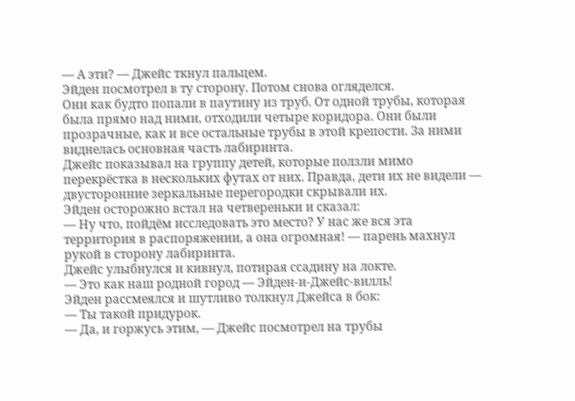— А эти? — Джейс ткнул пальцем.
Эйден посмотрел в ту сторону. Потом снова огляделся.
Они как будто попали в паутину из труб. От одной трубы, которая была прямо над ними, отходили четыре коридора. Они были прозрачные, как и все остальные трубы в этой крепости. За ними виднелась основная часть лабиринта.
Джейс показывал на группу детей, которые ползли мимо перекрёстка в нескольких футах от них. Правда, дети их не видели — двусторонние зеркальные перегородки скрывали их.
Эйден осторожно встал на четвереньки и сказал:
— Ну что, пойдём исследовать это место? У нас же вся эта территория в распоряжении, а она огромная! — парень махнул рукой в сторону лабиринта.
Джейс улыбнулся и кивнул, потирая ссадину на локте.
— Это как наш родной город — Эйден-и-Джейс-вилль!
Эйден рассмеялся и шутливо толкнул Джейса в бок:
— Ты такой придурок.
— Да, и горжусь этим, — Джейс посмотрел на трубы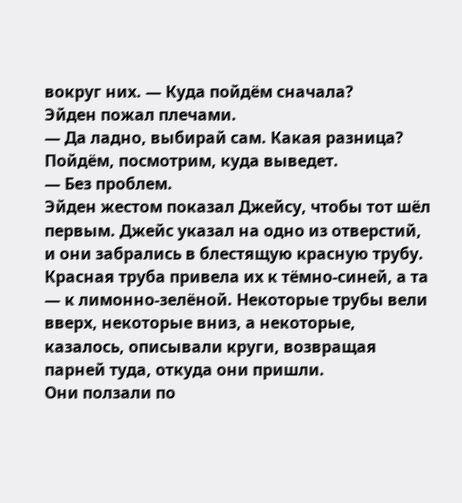вокруг них. — Куда пойдём сначала?
Эйден пожал плечами.
— Да ладно, выбирай сам. Какая разница? Пойдём, посмотрим, куда выведет.
— Без проблем.
Эйден жестом показал Джейсу, чтобы тот шёл первым. Джейс указал на одно из отверстий, и они забрались в блестящую красную трубу.
Красная труба привела их к тёмно-синей, а та — к лимонно-зелёной. Некоторые трубы вели вверх, некоторые вниз, а некоторые, казалось, описывали круги, возвращая парней туда, откуда они пришли.
Они ползали по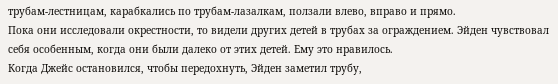трубам-лестницам, карабкались по трубам-лазалкам, ползали влево, вправо и прямо.
Пока они исследовали окрестности, то видели других детей в трубах за ограждением. Эйден чувствовал себя особенным, когда они были далеко от этих детей. Ему это нравилось.
Когда Джейс остановился, чтобы передохнуть, Эйден заметил трубу,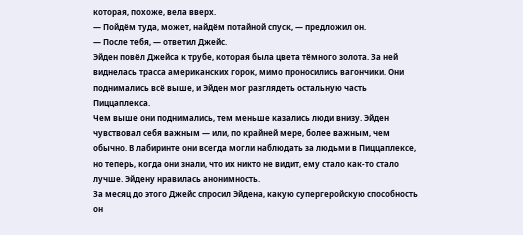которая, похоже, вела вверх.
— Пойдём туда, может, найдём потайной спуск, — предложил он.
— После тебя, — ответил Джейс.
Эйден повёл Джейса к трубе, которая была цвета тёмного золота. За ней виднелась трасса американских горок, мимо проносились вагончики. Они поднимались всё выше, и Эйден мог разглядеть остальную часть Пиццаплекса.
Чем выше они поднимались, тем меньше казались люди внизу. Эйден чувствовал себя важным — или, по крайней мере, более важным, чем обычно. В лабиринте они всегда могли наблюдать за людьми в Пиццаплексе, но теперь, когда они знали, что их никто не видит, ему стало как-то стало лучше. Эйдену нравилась анонимность.
За месяц до этого Джейс спросил Эйдена, какую супергеройскую способность он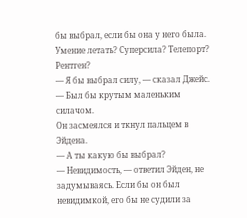бы выбрал, если бы она у него была. Умение летать? Суперсила? Телепорт? Рентген?
— Я бы выбрал силу, — сказал Джейс. — Был бы крутым маленьким силачом.
Он засмеялся и ткнул пальцем в Эйдена.
— А ты какую бы выбрал?
— Невидимость, — ответил Эйден, не задумываясь. Если бы он был невидимкой, его бы не судили за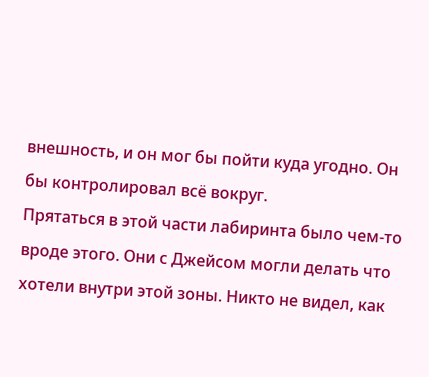внешность, и он мог бы пойти куда угодно. Он бы контролировал всё вокруг.
Прятаться в этой части лабиринта было чем-то вроде этого. Они с Джейсом могли делать что хотели внутри этой зоны. Никто не видел, как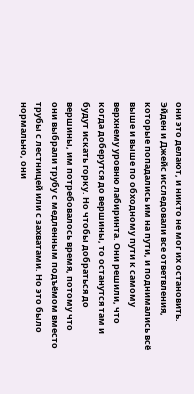они это делают, и никто не мог их остановить.
Эйден и Джейс исследовали все ответвления, которые попадались им на пути, и поднимались всё выше и выше по обходному пути к самому верхнему уровню лабиринта. Они решили, что когда доберутся до вершины, то останутся там и будут искать горку. Но чтобы добраться до вершины, им потребовалось время, потому что они выбрали трубу с медленным подъёмом вместо трубы с лестницей или с захватами. Но это было нормально, они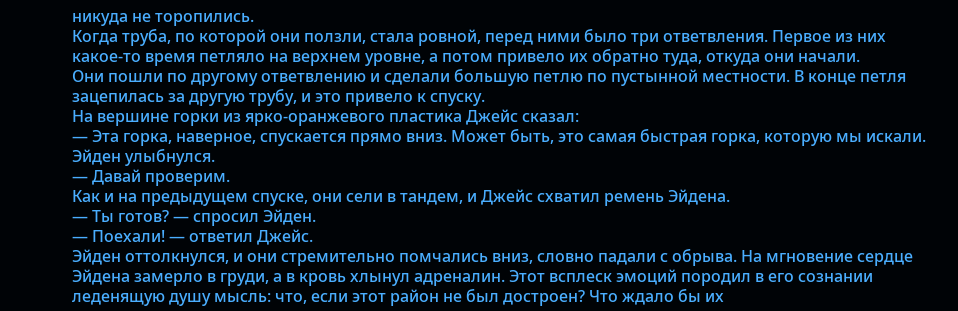никуда не торопились.
Когда труба, по которой они ползли, стала ровной, перед ними было три ответвления. Первое из них какое-то время петляло на верхнем уровне, а потом привело их обратно туда, откуда они начали.
Они пошли по другому ответвлению и сделали большую петлю по пустынной местности. В конце петля зацепилась за другую трубу, и это привело к спуску.
На вершине горки из ярко-оранжевого пластика Джейс сказал:
— Эта горка, наверное, спускается прямо вниз. Может быть, это самая быстрая горка, которую мы искали.
Эйден улыбнулся.
— Давай проверим.
Как и на предыдущем спуске, они сели в тандем, и Джейс схватил ремень Эйдена.
— Ты готов? — спросил Эйден.
— Поехали! — ответил Джейс.
Эйден оттолкнулся, и они стремительно помчались вниз, словно падали с обрыва. На мгновение сердце Эйдена замерло в груди, а в кровь хлынул адреналин. Этот всплеск эмоций породил в его сознании леденящую душу мысль: что, если этот район не был достроен? Что ждало бы их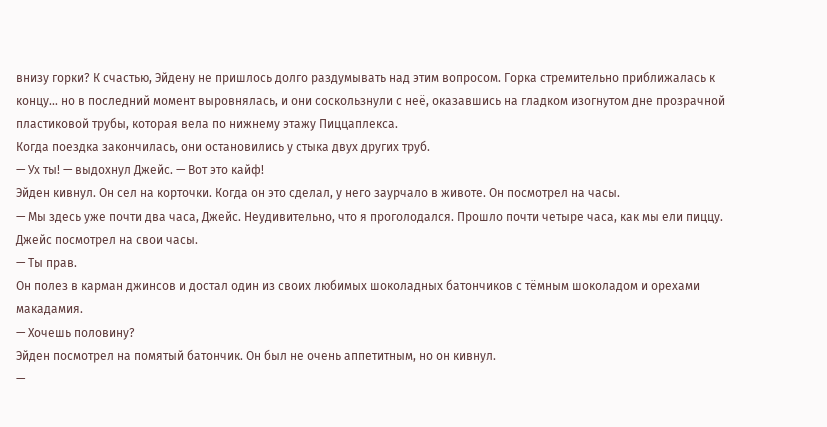внизу горки? К счастью, Эйдену не пришлось долго раздумывать над этим вопросом. Горка стремительно приближалась к концу... но в последний момент выровнялась, и они соскользнули с неё, оказавшись на гладком изогнутом дне прозрачной пластиковой трубы, которая вела по нижнему этажу Пиццаплекса.
Когда поездка закончилась, они остановились у стыка двух других труб.
— Ух ты! — выдохнул Джейс. — Вот это кайф!
Эйден кивнул. Он сел на корточки. Когда он это сделал, у него заурчало в животе. Он посмотрел на часы.
— Мы здесь уже почти два часа, Джейс. Неудивительно, что я проголодался. Прошло почти четыре часа, как мы ели пиццу.
Джейс посмотрел на свои часы.
— Ты прав.
Он полез в карман джинсов и достал один из своих любимых шоколадных батончиков с тёмным шоколадом и орехами макадамия.
— Хочешь половину?
Эйден посмотрел на помятый батончик. Он был не очень аппетитным, но он кивнул.
—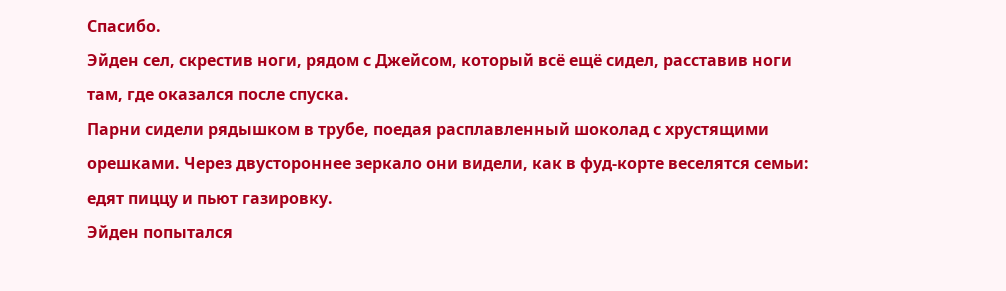Спасибо.
Эйден сел, скрестив ноги, рядом с Джейсом, который всё ещё сидел, расставив ноги там, где оказался после спуска.
Парни сидели рядышком в трубе, поедая расплавленный шоколад с хрустящими орешками. Через двустороннее зеркало они видели, как в фуд-корте веселятся семьи: едят пиццу и пьют газировку.
Эйден попытался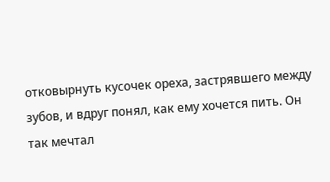отковырнуть кусочек ореха, застрявшего между зубов, и вдруг понял, как ему хочется пить. Он так мечтал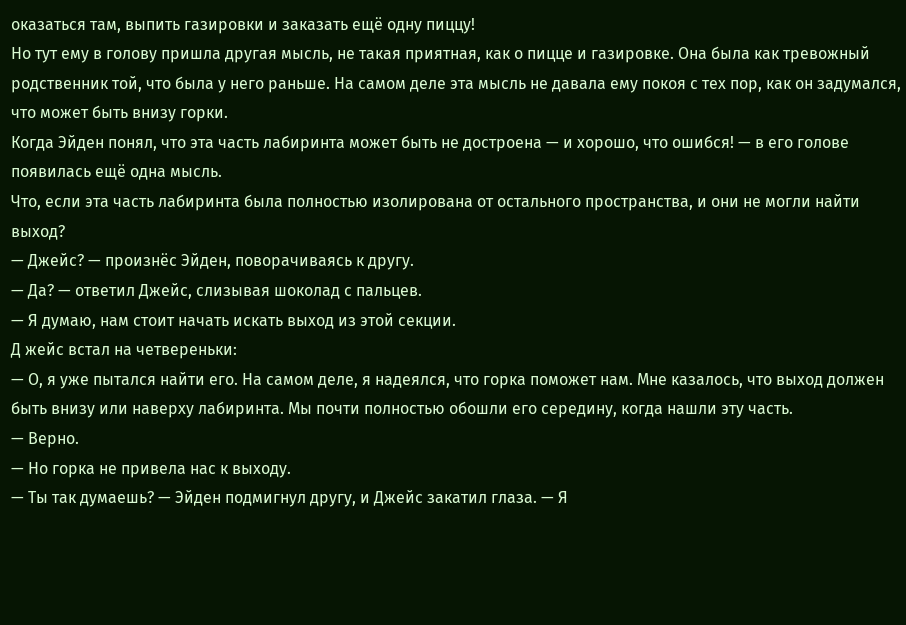оказаться там, выпить газировки и заказать ещё одну пиццу!
Но тут ему в голову пришла другая мысль, не такая приятная, как о пицце и газировке. Она была как тревожный родственник той, что была у него раньше. На самом деле эта мысль не давала ему покоя с тех пор, как он задумался, что может быть внизу горки.
Когда Эйден понял, что эта часть лабиринта может быть не достроена — и хорошо, что ошибся! — в его голове появилась ещё одна мысль.
Что, если эта часть лабиринта была полностью изолирована от остального пространства, и они не могли найти выход?
— Джейс? — произнёс Эйден, поворачиваясь к другу.
— Да? — ответил Джейс, слизывая шоколад с пальцев.
— Я думаю, нам стоит начать искать выход из этой секции.
Д жейс встал на четвереньки:
— О, я уже пытался найти его. На самом деле, я надеялся, что горка поможет нам. Мне казалось, что выход должен быть внизу или наверху лабиринта. Мы почти полностью обошли его середину, когда нашли эту часть.
— Верно.
— Но горка не привела нас к выходу.
— Ты так думаешь? — Эйден подмигнул другу, и Джейс закатил глаза. — Я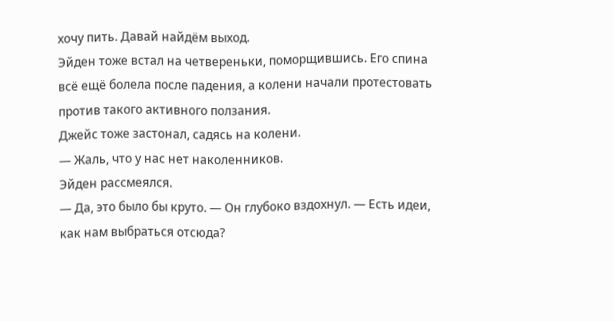хочу пить. Давай найдём выход.
Эйден тоже встал на четвереньки, поморщившись. Его спина всё ещё болела после падения, а колени начали протестовать против такого активного ползания.
Джейс тоже застонал, садясь на колени.
— Жаль, что у нас нет наколенников.
Эйден рассмеялся.
— Да, это было бы круто. — Он глубоко вздохнул. — Есть идеи, как нам выбраться отсюда?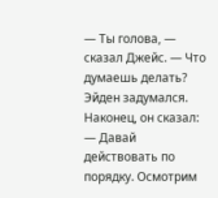— Ты голова, — сказал Джейс. — Что думаешь делать?
Эйден задумался. Наконец, он сказал:
— Давай действовать по порядку. Осмотрим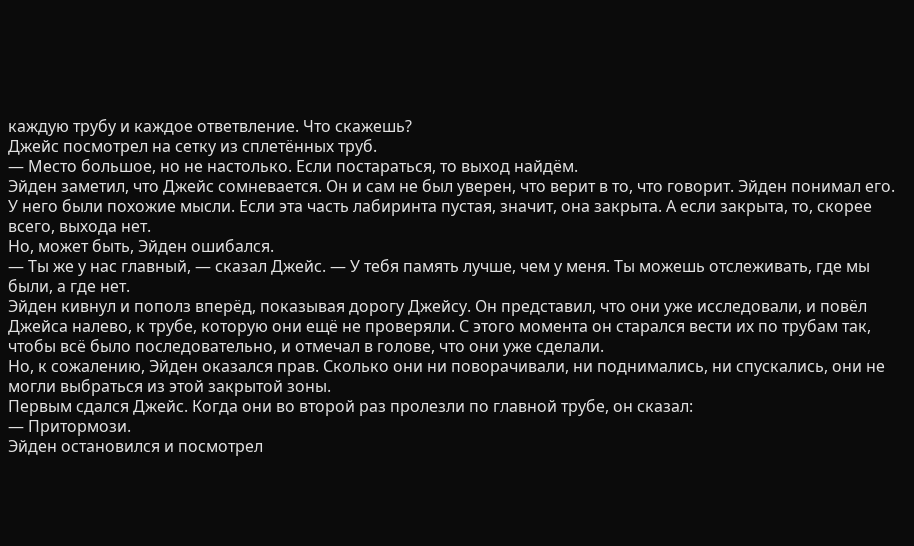каждую трубу и каждое ответвление. Что скажешь?
Джейс посмотрел на сетку из сплетённых труб.
— Место большое, но не настолько. Если постараться, то выход найдём.
Эйден заметил, что Джейс сомневается. Он и сам не был уверен, что верит в то, что говорит. Эйден понимал его. У него были похожие мысли. Если эта часть лабиринта пустая, значит, она закрыта. А если закрыта, то, скорее всего, выхода нет.
Но, может быть, Эйден ошибался.
— Ты же у нас главный, — сказал Джейс. — У тебя память лучше, чем у меня. Ты можешь отслеживать, где мы были, а где нет.
Эйден кивнул и пополз вперёд, показывая дорогу Джейсу. Он представил, что они уже исследовали, и повёл Джейса налево, к трубе, которую они ещё не проверяли. С этого момента он старался вести их по трубам так, чтобы всё было последовательно, и отмечал в голове, что они уже сделали.
Но, к сожалению, Эйден оказался прав. Сколько они ни поворачивали, ни поднимались, ни спускались, они не могли выбраться из этой закрытой зоны.
Первым сдался Джейс. Когда они во второй раз пролезли по главной трубе, он сказал:
— Притормози.
Эйден остановился и посмотрел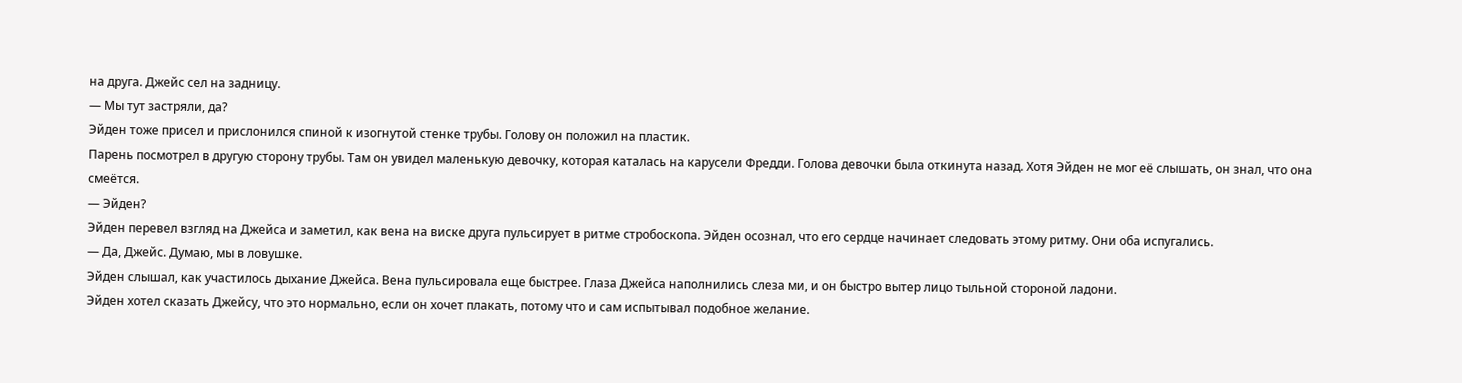на друга. Джейс сел на задницу.
— Мы тут застряли, да?
Эйден тоже присел и прислонился спиной к изогнутой стенке трубы. Голову он положил на пластик.
Парень посмотрел в другую сторону трубы. Там он увидел маленькую девочку, которая каталась на карусели Фредди. Голова девочки была откинута назад. Хотя Эйден не мог её слышать, он знал, что она смеётся.
— Эйден?
Эйден перевел взгляд на Джейса и заметил, как вена на виске друга пульсирует в ритме стробоскопа. Эйден осознал, что его сердце начинает следовать этому ритму. Они оба испугались.
— Да, Джейс. Думаю, мы в ловушке.
Эйден слышал, как участилось дыхание Джейса. Вена пульсировала еще быстрее. Глаза Джейса наполнились слеза ми, и он быстро вытер лицо тыльной стороной ладони.
Эйден хотел сказать Джейсу, что это нормально, если он хочет плакать, потому что и сам испытывал подобное желание.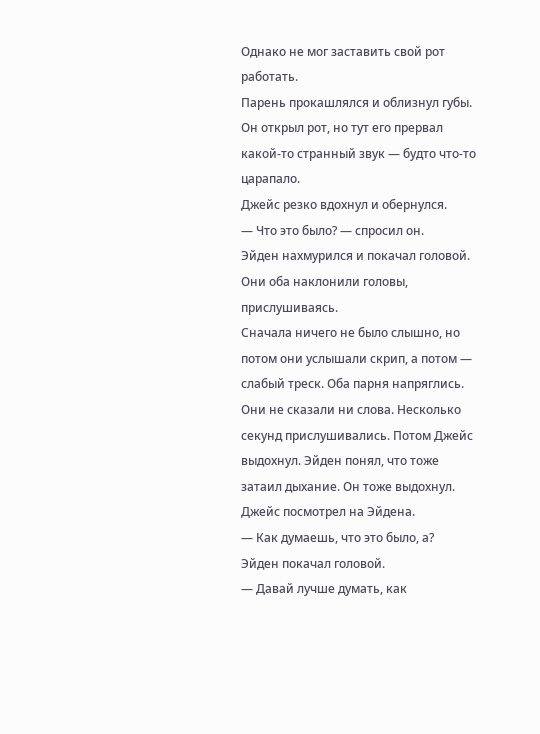Однако не мог заставить свой рот работать.
Парень прокашлялся и облизнул губы. Он открыл рот, но тут его прервал какой-то странный звук — будто что-то царапало.
Джейс резко вдохнул и обернулся.
— Что это было? — спросил он.
Эйден нахмурился и покачал головой. Они оба наклонили головы, прислушиваясь.
Сначала ничего не было слышно, но потом они услышали скрип, а потом — слабый треск. Оба парня напряглись. Они не сказали ни слова. Несколько секунд прислушивались. Потом Джейс выдохнул. Эйден понял, что тоже затаил дыхание. Он тоже выдохнул.
Джейс посмотрел на Эйдена.
— Как думаешь, что это было, а?
Эйден покачал головой.
— Давай лучше думать, как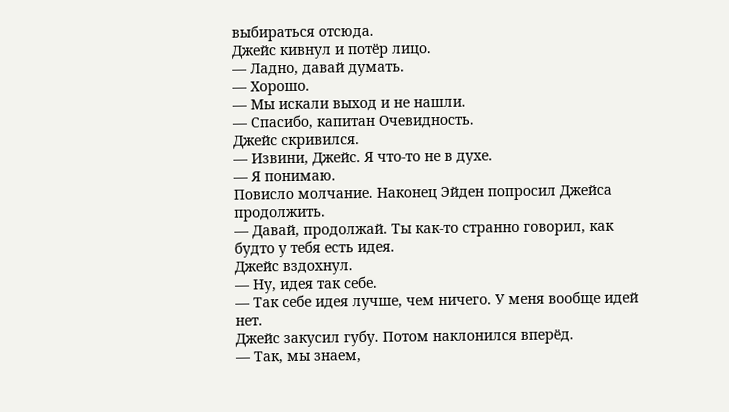выбираться отсюда.
Джейс кивнул и потёр лицо.
— Ладно, давай думать.
— Хорошо.
— Мы искали выход и не нашли.
— Спасибо, капитан Очевидность.
Джейс скривился.
— Извини, Джейс. Я что-то не в духе.
— Я понимаю.
Повисло молчание. Наконец Эйден попросил Джейса продолжить.
— Давай, продолжай. Ты как-то странно говорил, как будто у тебя есть идея.
Джейс вздохнул.
— Ну, идея так себе.
— Так себе идея лучше, чем ничего. У меня вообще идей нет.
Джейс закусил губу. Потом наклонился вперёд.
— Так, мы знаем,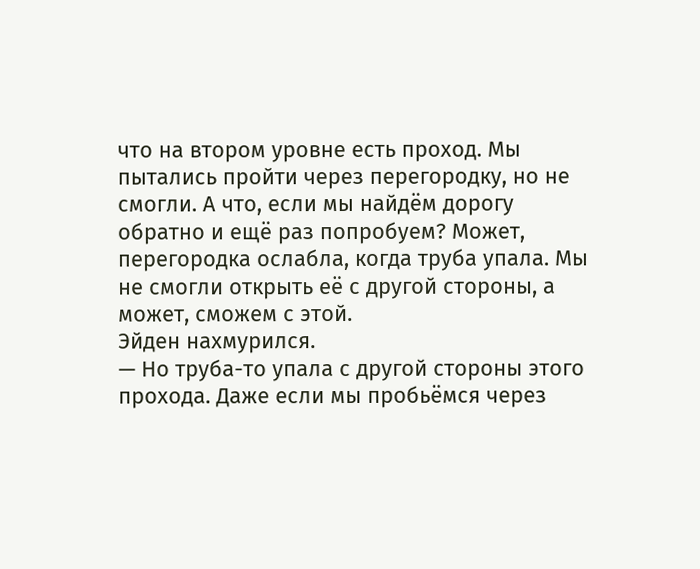что на втором уровне есть проход. Мы пытались пройти через перегородку, но не смогли. А что, если мы найдём дорогу обратно и ещё раз попробуем? Может, перегородка ослабла, когда труба упала. Мы не смогли открыть её с другой стороны, а может, сможем с этой.
Эйден нахмурился.
— Но труба-то упала с другой стороны этого прохода. Даже если мы пробьёмся через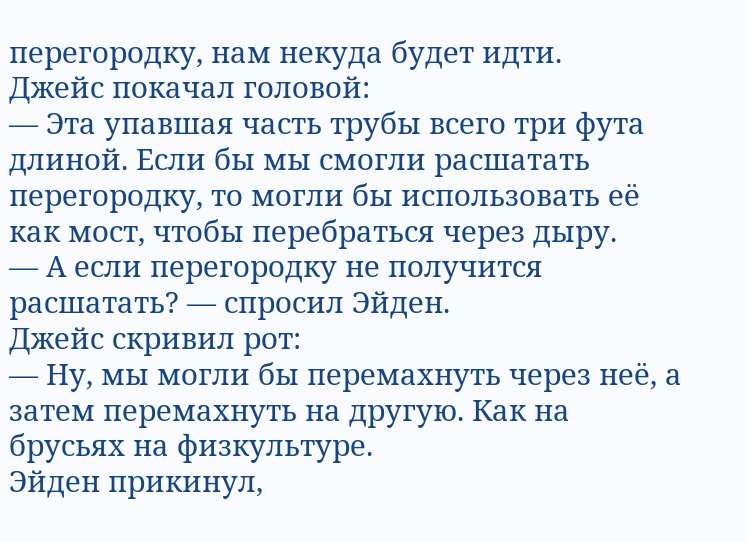перегородку, нам некуда будет идти.
Джейс покачал головой:
— Эта упавшая часть трубы всего три фута длиной. Если бы мы смогли расшатать перегородку, то могли бы использовать её как мост, чтобы перебраться через дыру.
— А если перегородку не получится расшатать? — спросил Эйден.
Джейс скривил рот:
— Ну, мы могли бы перемахнуть через неё, а затем перемахнуть на другую. Как на брусьях на физкультуре.
Эйден прикинул,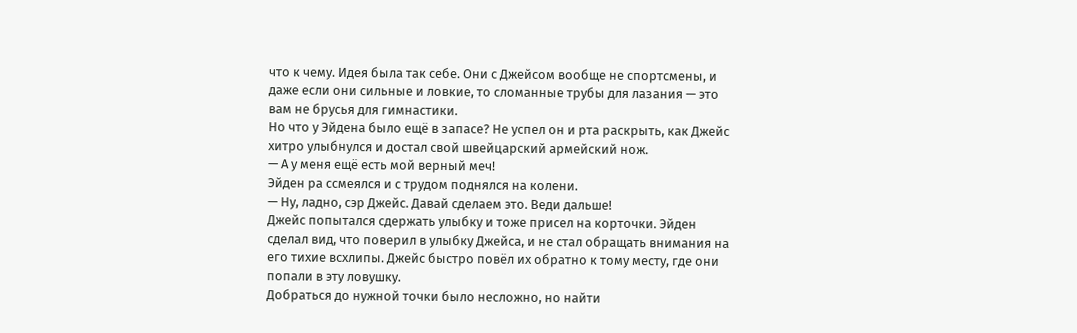что к чему. Идея была так себе. Они с Джейсом вообще не спортсмены, и даже если они сильные и ловкие, то сломанные трубы для лазания — это вам не брусья для гимнастики.
Но что у Эйдена было ещё в запасе? Не успел он и рта раскрыть, как Джейс хитро улыбнулся и достал свой швейцарский армейский нож.
— А у меня ещё есть мой верный меч!
Эйден ра ссмеялся и с трудом поднялся на колени.
— Ну, ладно, сэр Джейс. Давай сделаем это. Веди дальше!
Джейс попытался сдержать улыбку и тоже присел на корточки. Эйден сделал вид, что поверил в улыбку Джейса, и не стал обращать внимания на его тихие всхлипы. Джейс быстро повёл их обратно к тому месту, где они попали в эту ловушку.
Добраться до нужной точки было несложно, но найти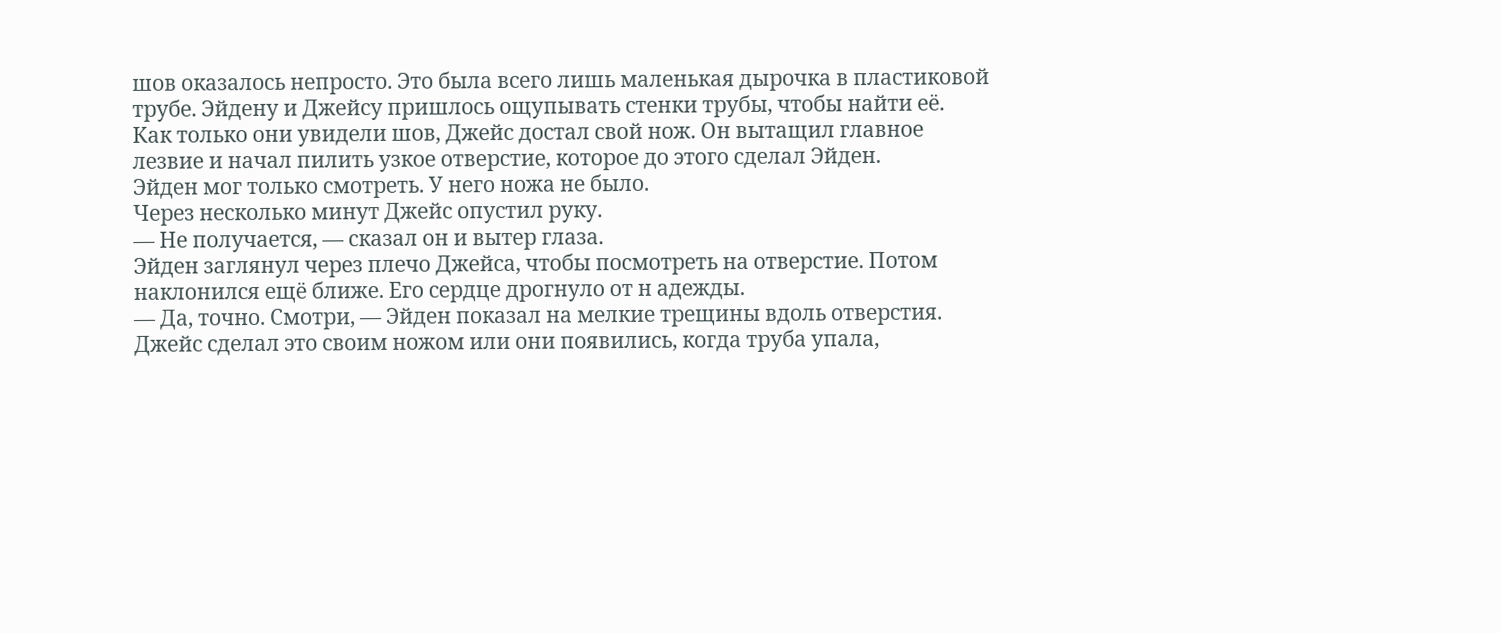шов оказалось непросто. Это была всего лишь маленькая дырочка в пластиковой трубе. Эйдену и Джейсу пришлось ощупывать стенки трубы, чтобы найти её.
Как только они увидели шов, Джейс достал свой нож. Он вытащил главное лезвие и начал пилить узкое отверстие, которое до этого сделал Эйден.
Эйден мог только смотреть. У него ножа не было.
Через несколько минут Джейс опустил руку.
— Не получается, — сказал он и вытер глаза.
Эйден заглянул через плечо Джейса, чтобы посмотреть на отверстие. Потом наклонился ещё ближе. Его сердце дрогнуло от н адежды.
— Да, точно. Смотри, — Эйден показал на мелкие трещины вдоль отверстия.
Джейс сделал это своим ножом или они появились, когда труба упала,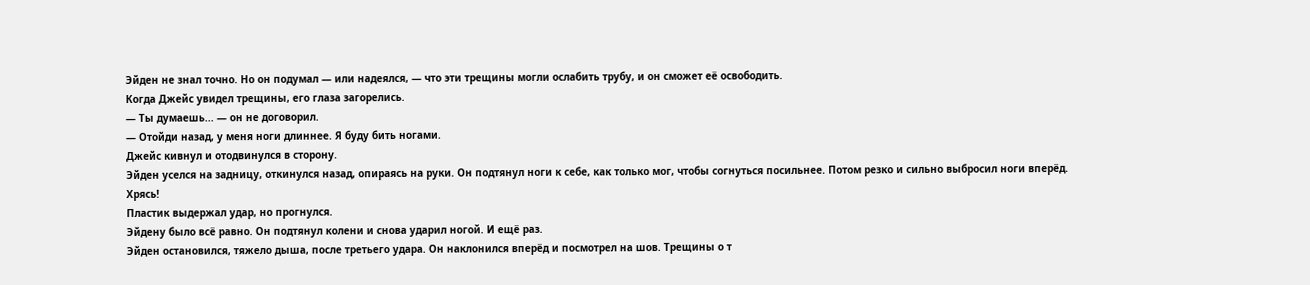Эйден не знал точно. Но он подумал — или надеялся, — что эти трещины могли ослабить трубу, и он сможет её освободить.
Когда Джейс увидел трещины, его глаза загорелись.
— Ты думаешь... — он не договорил.
— Отойди назад, у меня ноги длиннее. Я буду бить ногами.
Джейс кивнул и отодвинулся в сторону.
Эйден уселся на задницу, откинулся назад, опираясь на руки. Он подтянул ноги к себе, как только мог, чтобы согнуться посильнее. Потом резко и сильно выбросил ноги вперёд.
Хрясь!
Пластик выдержал удар, но прогнулся.
Эйдену было всё равно. Он подтянул колени и снова ударил ногой. И ещё раз.
Эйден остановился, тяжело дыша, после третьего удара. Он наклонился вперёд и посмотрел на шов. Трещины о т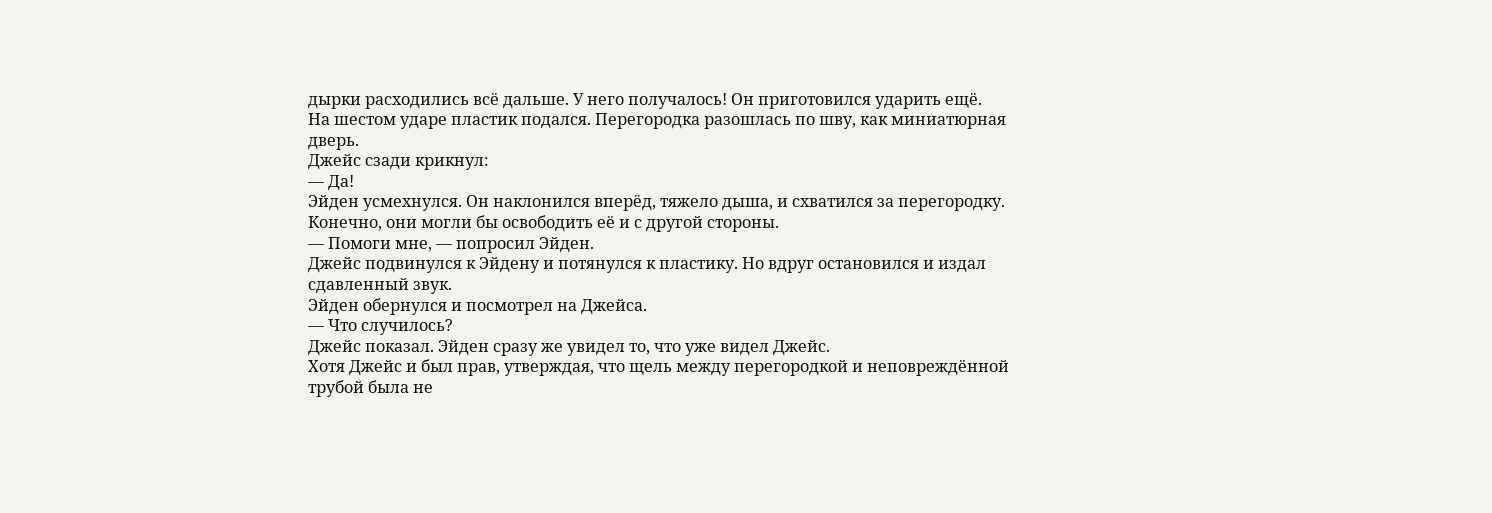дырки расходились всё дальше. У него получалось! Он приготовился ударить ещё.
На шестом ударе пластик подался. Перегородка разошлась по шву, как миниатюрная дверь.
Джейс сзади крикнул:
— Да!
Эйден усмехнулся. Он наклонился вперёд, тяжело дыша, и схватился за перегородку. Конечно, они могли бы освободить её и с другой стороны.
— Помоги мне, — попросил Эйден.
Джейс подвинулся к Эйдену и потянулся к пластику. Но вдруг остановился и издал сдавленный звук.
Эйден обернулся и посмотрел на Джейса.
— Что случилось?
Джейс показал. Эйден сразу же увидел то, что уже видел Джейс.
Хотя Джейс и был прав, утверждая, что щель между перегородкой и неповреждённой трубой была не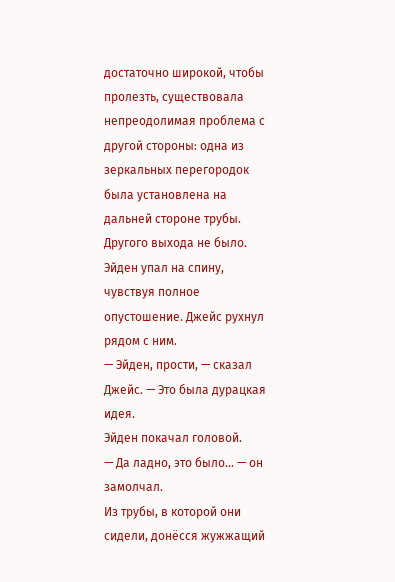достаточно широкой, чтобы пролезть, существовала непреодолимая проблема с другой стороны: одна из зеркальных перегородок была установлена на дальней стороне трубы. Другого выхода не было.
Эйден упал на спину, чувствуя полное опустошение. Джейс рухнул рядом с ним.
— Эйден, прости, — сказал Джейс. — Это была дурацкая идея.
Эйден покачал головой.
— Да ладно, это было... — он замолчал.
Из трубы, в которой они сидели, донёсся жужжащий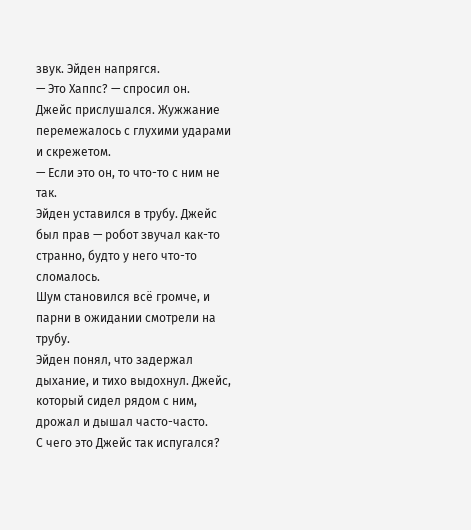звук. Эйден напрягся.
— Это Хаппс? — спросил он.
Джейс прислушался. Жужжание перемежалось с глухими ударами и скрежетом.
— Если это он, то что-то с ним не так.
Эйден уставился в трубу. Джейс был прав — робот звучал как-то странно, будто у него что-то сломалось.
Шум становился всё громче, и парни в ожидании смотрели на трубу.
Эйден понял, что задержал дыхание, и тихо выдохнул. Джейс, который сидел рядом с ним, дрожал и дышал часто-часто.
С чего это Джейс так испугался?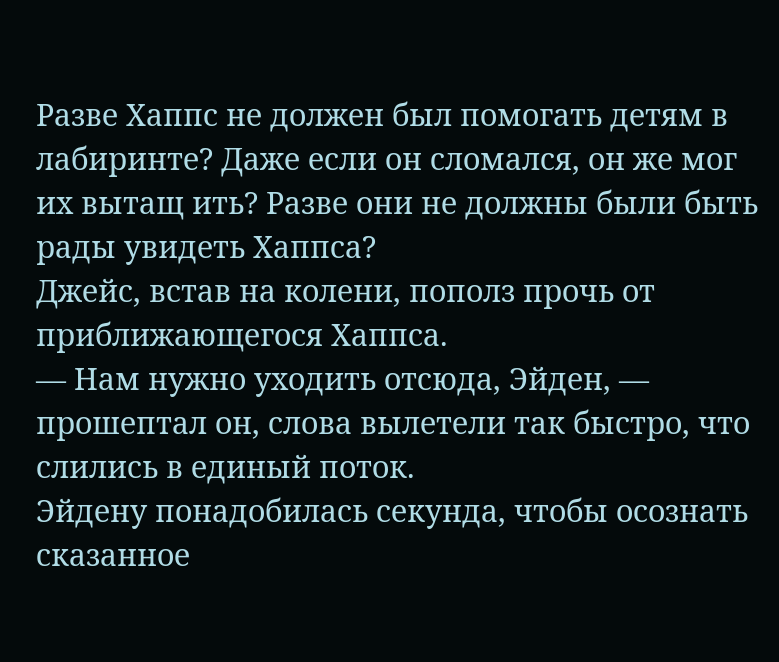Разве Хаппс не должен был помогать детям в лабиринте? Даже если он сломался, он же мог их вытащ ить? Разве они не должны были быть рады увидеть Хаппса?
Джейс, встав на колени, пополз прочь от приближающегося Хаппса.
— Нам нужно уходить отсюда, Эйден, — прошептал он, слова вылетели так быстро, что слились в единый поток.
Эйдену понадобилась секунда, чтобы осознать сказанное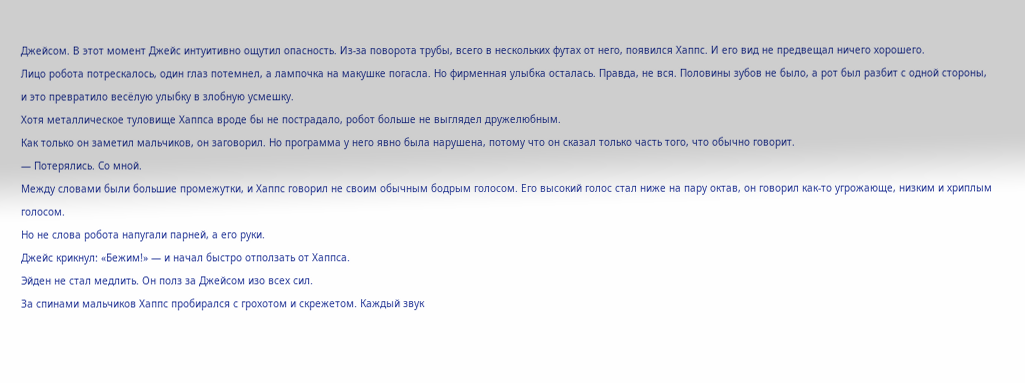Джейсом. В этот момент Джейс интуитивно ощутил опасность. Из-за поворота трубы, всего в нескольких футах от него, появился Хаппс. И его вид не предвещал ничего хорошего.
Лицо робота потрескалось, один глаз потемнел, а лампочка на макушке погасла. Но фирменная улыбка осталась. Правда, не вся. Половины зубов не было, а рот был разбит с одной стороны, и это превратило весёлую улыбку в злобную усмешку.
Хотя металлическое туловище Хаппса вроде бы не пострадало, робот больше не выглядел дружелюбным.
Как только он заметил мальчиков, он заговорил. Но программа у него явно была нарушена, потому что он сказал только часть того, что обычно говорит.
— Потерялись. Со мной.
Между словами были большие промежутки, и Хаппс говорил не своим обычным бодрым голосом. Его высокий голос стал ниже на пару октав, он говорил как-то угрожающе, низким и хриплым голосом.
Но не слова робота напугали парней, а его руки.
Джейс крикнул: «Бежим!» — и начал быстро отползать от Хаппса.
Эйден не стал медлить. Он полз за Джейсом изо всех сил.
За спинами мальчиков Хаппс пробирался с грохотом и скрежетом. Каждый звук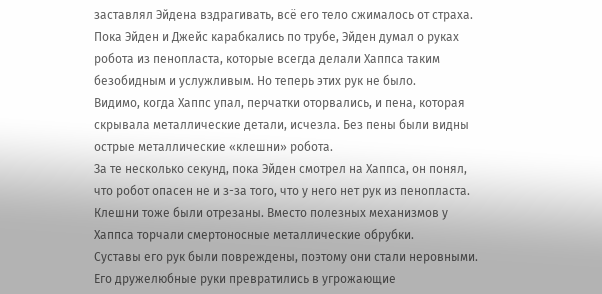заставлял Эйдена вздрагивать, всё его тело сжималось от страха.
Пока Эйден и Джейс карабкались по трубе, Эйден думал о руках робота из пенопласта, которые всегда делали Хаппса таким безобидным и услужливым. Но теперь этих рук не было.
Видимо, когда Хаппс упал, перчатки оторвались, и пена, которая скрывала металлические детали, исчезла. Без пены были видны острые металлические «клешни» робота.
За те несколько секунд, пока Эйден смотрел на Хаппса, он понял, что робот опасен не и з-за того, что у него нет рук из пенопласта. Клешни тоже были отрезаны. Вместо полезных механизмов у Хаппса торчали смертоносные металлические обрубки.
Суставы его рук были повреждены, поэтому они стали неровными. Его дружелюбные руки превратились в угрожающие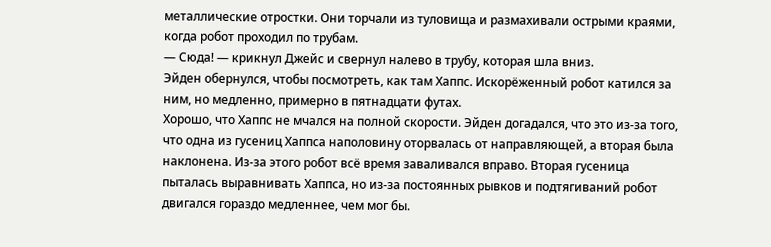металлические отростки. Они торчали из туловища и размахивали острыми краями, когда робот проходил по трубам.
— Сюда! — крикнул Джейс и свернул налево в трубу, которая шла вниз.
Эйден обернулся, чтобы посмотреть, как там Хаппс. Искорёженный робот катился за ним, но медленно, примерно в пятнадцати футах.
Хорошо, что Хаппс не мчался на полной скорости. Эйден догадался, что это из-за того, что одна из гусениц Хаппса наполовину оторвалась от направляющей, а вторая была наклонена. Из-за этого робот всё время заваливался вправо. Вторая гусеница пыталась выравнивать Хаппса, но из-за постоянных рывков и подтягиваний робот двигался гораздо медленнее, чем мог бы.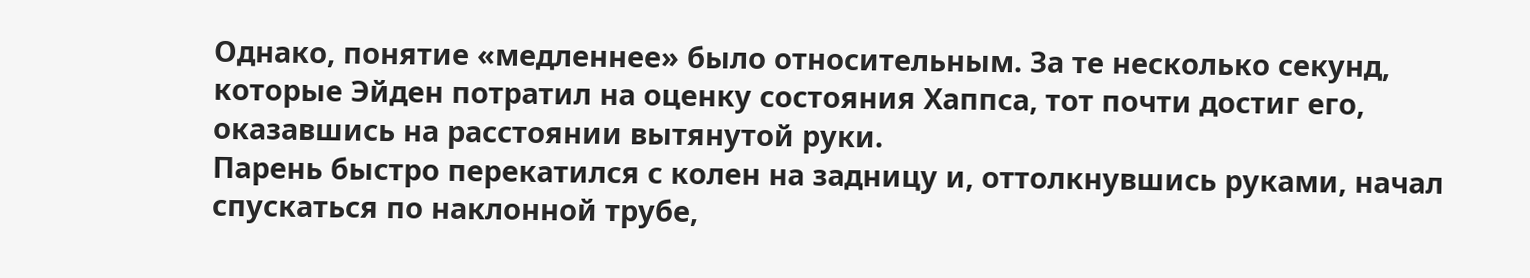Однако, понятие «медленнее» было относительным. За те несколько секунд, которые Эйден потратил на оценку состояния Хаппса, тот почти достиг его, оказавшись на расстоянии вытянутой руки.
Парень быстро перекатился с колен на задницу и, оттолкнувшись руками, начал спускаться по наклонной трубе,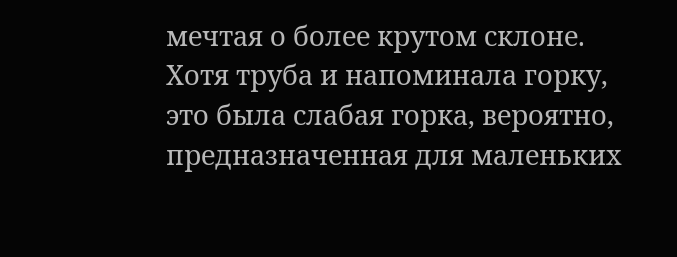мечтая о более крутом склоне. Хотя труба и напоминала горку, это была слабая горка, вероятно, предназначенная для маленьких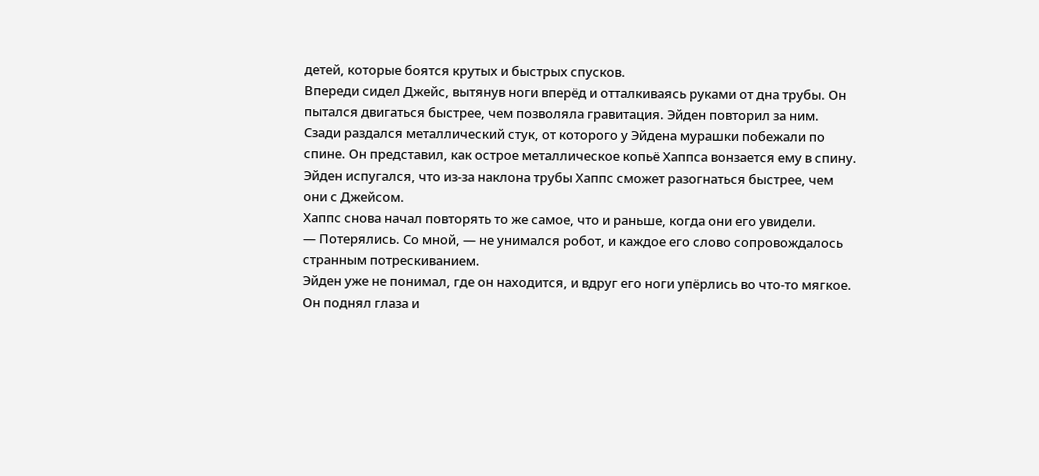детей, которые боятся крутых и быстрых спусков.
Впереди сидел Джейс, вытянув ноги вперёд и отталкиваясь руками от дна трубы. Он пытался двигаться быстрее, чем позволяла гравитация. Эйден повторил за ним.
Сзади раздался металлический стук, от которого у Эйдена мурашки побежали по спине. Он представил, как острое металлическое копьё Хаппса вонзается ему в спину. Эйден испугался, что из-за наклона трубы Хаппс сможет разогнаться быстрее, чем они с Джейсом.
Хаппс снова начал повторять то же самое, что и раньше, когда они его увидели.
— Потерялись. Со мной, — не унимался робот, и каждое его слово сопровождалось странным потрескиванием.
Эйден уже не понимал, где он находится, и вдруг его ноги упёрлись во что-то мягкое. Он поднял глаза и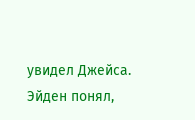увидел Джейса.
Эйден понял,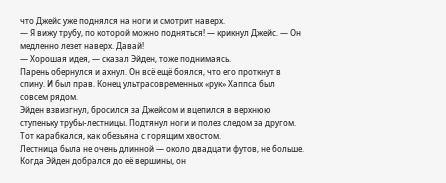что Джейс уже поднялся на ноги и смотрит наверх.
— Я вижу трубу, по которой можно подняться! — крикнул Джейс. — Он медленно лезет наверх. Давай!
— Хорошая идея, — сказал Эйден, тоже поднимаясь.
Парень обернулся и ахнул. Он всё ещё боялся, что его проткнут в спину. И был прав. Конец ультрасовременных «рук» Хаппса был совсем рядом.
Эйден взвизгнул, бросился за Джейсом и вцепился в верхнюю ступеньку трубы-лестницы. Подтянул ноги и полез следом за другом. Тот карабкался, как обезьяна с горящим хвостом.
Лестница была не очень длинной — около двадцати футов, не больше. Когда Эйден добрался до её вершины, он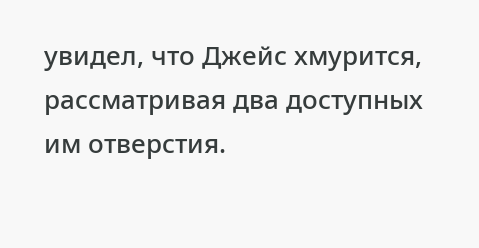увидел, что Джейс хмурится, рассматривая два доступных им отверстия.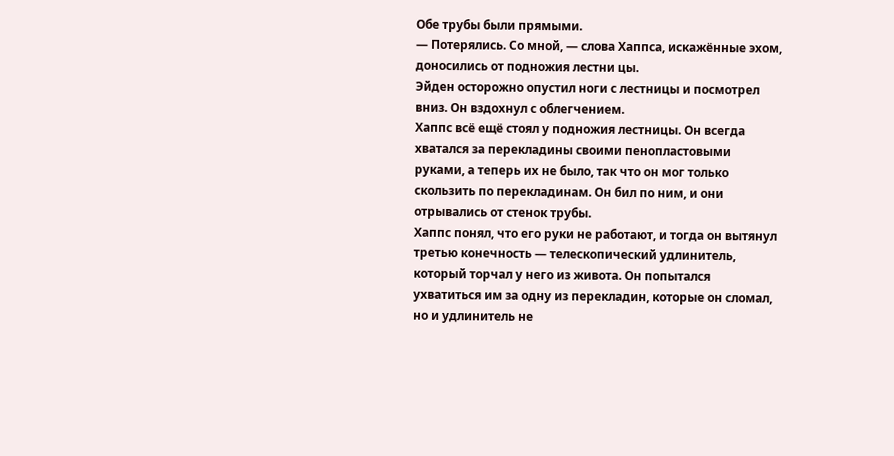Обе трубы были прямыми.
— Потерялись. Со мной, — слова Хаппса, искажённые эхом, доносились от подножия лестни цы.
Эйден осторожно опустил ноги с лестницы и посмотрел вниз. Он вздохнул с облегчением.
Хаппс всё ещё стоял у подножия лестницы. Он всегда хватался за перекладины своими пенопластовыми руками, а теперь их не было, так что он мог только скользить по перекладинам. Он бил по ним, и они отрывались от стенок трубы.
Хаппс понял, что его руки не работают, и тогда он вытянул третью конечность — телескопический удлинитель, который торчал у него из живота. Он попытался ухватиться им за одну из перекладин, которые он сломал, но и удлинитель не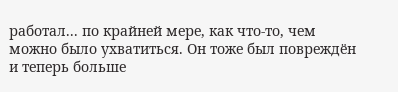работал... по крайней мере, как что-то, чем можно было ухватиться. Он тоже был повреждён и теперь больше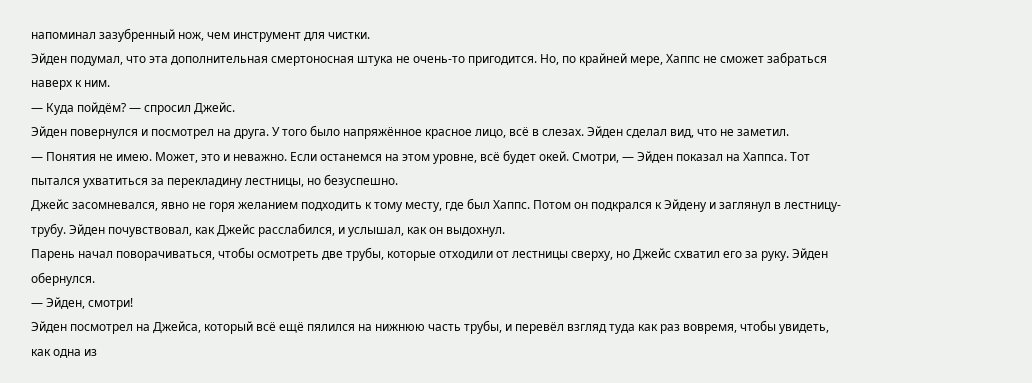напоминал зазубренный нож, чем инструмент для чистки.
Эйден подумал, что эта дополнительная смертоносная штука не очень-то пригодится. Но, по крайней мере, Хаппс не сможет забраться наверх к ним.
— Куда пойдём? — спросил Джейс.
Эйден повернулся и посмотрел на друга. У того было напряжённое красное лицо, всё в слезах. Эйден сделал вид, что не заметил.
— Понятия не имею. Может, это и неважно. Если останемся на этом уровне, всё будет окей. Смотри, — Эйден показал на Хаппса. Тот пытался ухватиться за перекладину лестницы, но безуспешно.
Джейс засомневался, явно не горя желанием подходить к тому месту, где был Хаппс. Потом он подкрался к Эйдену и заглянул в лестницу-трубу. Эйден почувствовал, как Джейс расслабился, и услышал, как он выдохнул.
Парень начал поворачиваться, чтобы осмотреть две трубы, которые отходили от лестницы сверху, но Джейс схватил его за руку. Эйден обернулся.
— Эйден, смотри!
Эйден посмотрел на Джейса, который всё ещё пялился на нижнюю часть трубы, и перевёл взгляд туда как раз вовремя, чтобы увидеть, как одна из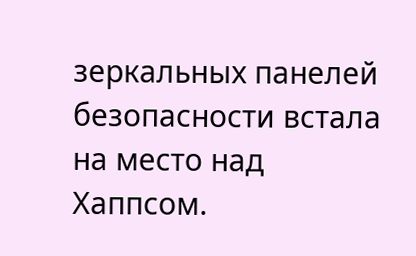зеркальных панелей безопасности встала на место над Хаппсом.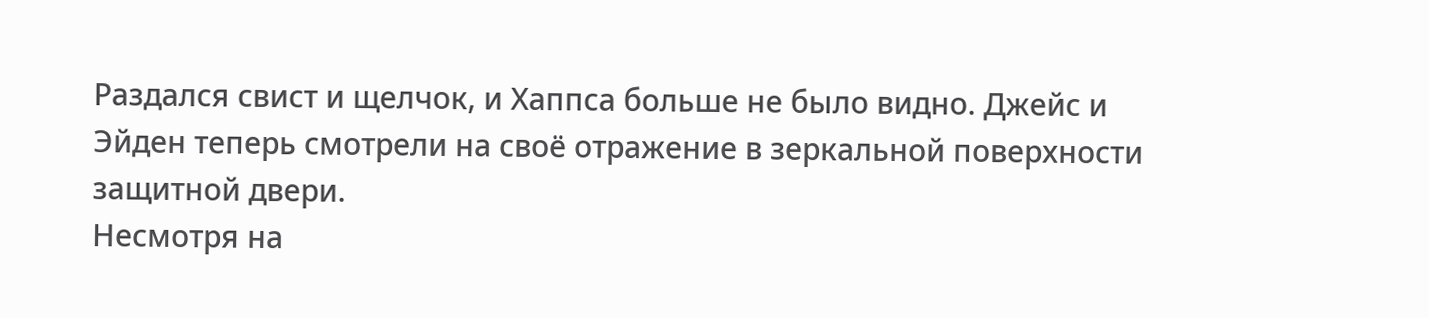Раздался свист и щелчок, и Хаппса больше не было видно. Джейс и Эйден теперь смотрели на своё отражение в зеркальной поверхности защитной двери.
Несмотря на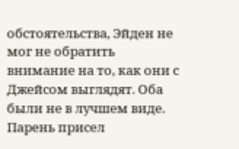обстоятельства, Эйден не мог не обратить внимание на то, как они с Джейсом выглядят. Оба были не в лучшем виде.
Парень присел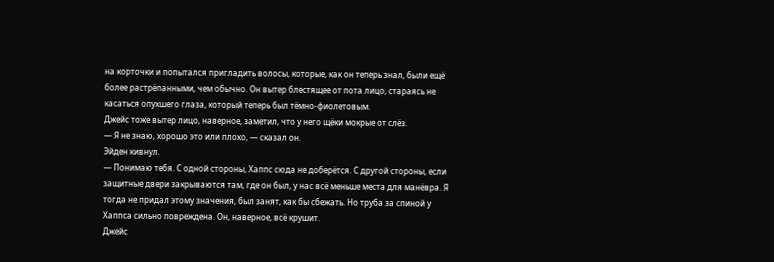на корточки и попытался пригладить волосы, которые, как он теперь знал, были ещё более растрёпанными, чем обычно. Он вытер блестящее от пота лицо, стараясь не касаться опухшего глаза, который теперь был тёмно-фиолетовым.
Джейс тоже вытер лицо, наверное, заметил, что у него щёки мокрые от слёз.
— Я не знаю, хорошо это или плохо, — сказал он.
Эйден кивнул.
— Понимаю тебя. С одной стороны, Хаппс сюда не доберётся. С другой стороны, если защитные двери закрываются там, где он был, у нас всё меньше места для манёвра. Я тогда не придал этому значения, был занят, как бы сбежать. Но труба за спиной у Хаппса сильно повреждена. Он, наверное, всё крушит.
Джейс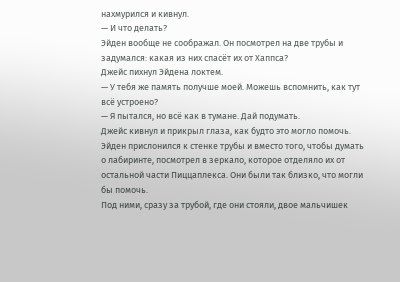нахмурился и кивнул.
— И что делать?
Эйден вообще не соображал. Он посмотрел на две трубы и задумался: какая из них спасёт их от Хаппса?
Джейс пихнул Эйдена локтем.
— У тебя же память получше моей. Можешь вспомнить, как тут всё устроено?
— Я пытался, но всё как в тумане. Дай подумать.
Джейс кивнул и прикрыл глаза, как будто это могло помочь.
Эйден прислонился к стенке трубы и вместо того, чтобы думать о лабиринте, посмотрел в зеркало, которое отделяло их от остальной части Пиццаплекса. Они были так близко, что могли бы помочь.
Под ними, сразу за трубой, где они стояли, двое мальчишек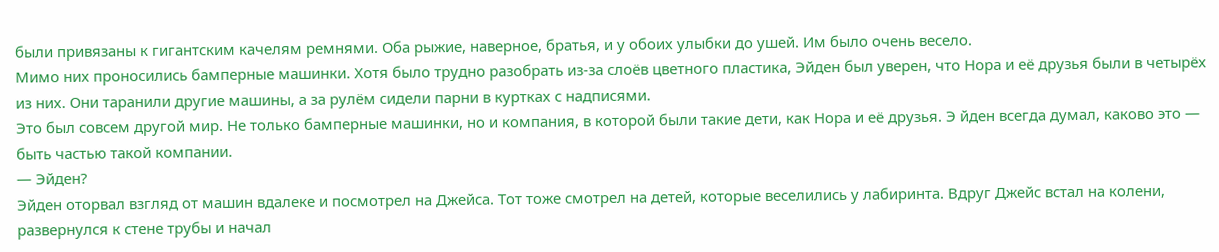были привязаны к гигантским качелям ремнями. Оба рыжие, наверное, братья, и у обоих улыбки до ушей. Им было очень весело.
Мимо них проносились бамперные машинки. Хотя было трудно разобрать из-за слоёв цветного пластика, Эйден был уверен, что Нора и её друзья были в четырёх из них. Они таранили другие машины, а за рулём сидели парни в куртках с надписями.
Это был совсем другой мир. Не только бамперные машинки, но и компания, в которой были такие дети, как Нора и её друзья. Э йден всегда думал, каково это — быть частью такой компании.
— Эйден?
Эйден оторвал взгляд от машин вдалеке и посмотрел на Джейса. Тот тоже смотрел на детей, которые веселились у лабиринта. Вдруг Джейс встал на колени, развернулся к стене трубы и начал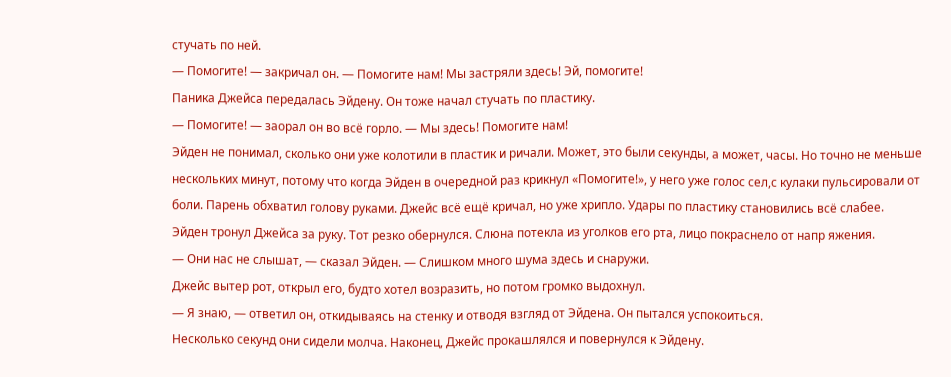стучать по ней.
— Помогите! — закричал он. — Помогите нам! Мы застряли здесь! Эй, помогите!
Паника Джейса передалась Эйдену. Он тоже начал стучать по пластику.
— Помогите! — заорал он во всё горло. — Мы здесь! Помогите нам!
Эйден не понимал, сколько они уже колотили в пластик и ричали. Может, это были секунды, а может, часы. Но точно не меньше нескольких минут, потому что когда Эйден в очередной раз крикнул «Помогите!», у него уже голос сел,с кулаки пульсировали от боли. Парень обхватил голову руками. Джейс всё ещё кричал, но уже хрипло. Удары по пластику становились всё слабее.
Эйден тронул Джейса за руку. Тот резко обернулся. Слюна потекла из уголков его рта, лицо покраснело от напр яжения.
— Они нас не слышат, — сказал Эйден. — Слишком много шума здесь и снаружи.
Джейс вытер рот, открыл его, будто хотел возразить, но потом громко выдохнул.
— Я знаю, — ответил он, откидываясь на стенку и отводя взгляд от Эйдена. Он пытался успокоиться.
Несколько секунд они сидели молча. Наконец, Джейс прокашлялся и повернулся к Эйдену.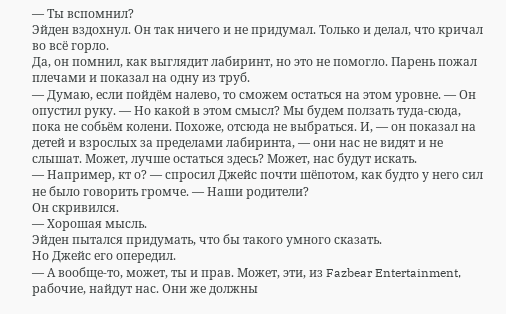— Ты вспомнил?
Эйден вздохнул. Он так ничего и не придумал. Только и делал, что кричал во всё горло.
Да, он помнил, как выглядит лабиринт, но это не помогло. Парень пожал плечами и показал на одну из труб.
— Думаю, если пойдём налево, то сможем остаться на этом уровне. — Он опустил руку. — Но какой в этом смысл? Мы будем ползать туда-сюда, пока не собьём колени. Похоже, отсюда не выбраться. И, — он показал на детей и взрослых за пределами лабиринта, — они нас не видят и не слышат. Может, лучше остаться здесь? Может, нас будут искать.
— Например, кт о? — спросил Джейс почти шёпотом, как будто у него сил не было говорить громче. — Наши родители?
Он скривился.
— Хорошая мысль.
Эйден пытался придумать, что бы такого умного сказать.
Но Джейс его опередил.
— А вообще-то, может, ты и прав. Может, эти, из Fazbear Entertainment, рабочие, найдут нас. Они же должны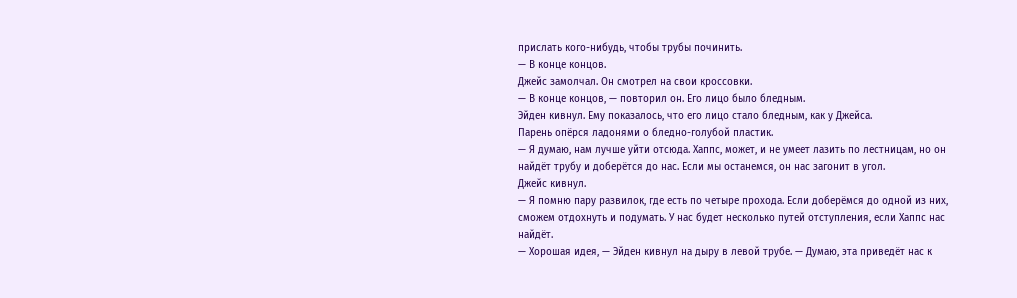прислать кого-нибудь, чтобы трубы починить.
— В конце концов.
Джейс замолчал. Он смотрел на свои кроссовки.
— В конце концов, — повторил он. Его лицо было бледным.
Эйден кивнул. Ему показалось, что его лицо стало бледным, как у Джейса.
Парень опёрся ладонями о бледно-голубой пластик.
— Я думаю, нам лучше уйти отсюда. Хаппс, может, и не умеет лазить по лестницам, но он найдёт трубу и доберётся до нас. Если мы останемся, он нас загонит в угол.
Джейс кивнул.
— Я помню пару развилок, где есть по четыре прохода. Если доберёмся до одной из них, сможем отдохнуть и подумать. У нас будет несколько путей отступления, если Хаппс нас найдёт.
— Хорошая идея, — Эйден кивнул на дыру в левой трубе. — Думаю, эта приведёт нас к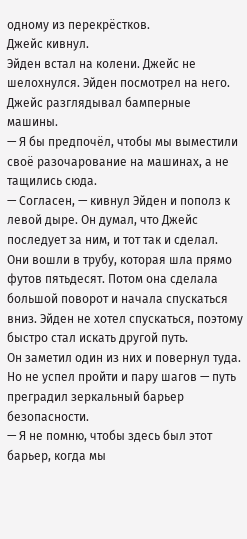одному из перекрёстков.
Джейс кивнул.
Эйден встал на колени. Джейс не шелохнулся. Эйден посмотрел на него.
Джейс разглядывал бамперные машины.
— Я бы предпочёл, чтобы мы выместили своё разочарование на машинах, а не тащились сюда.
— Согласен, — кивнул Эйден и пополз к левой дыре. Он думал, что Джейс последует за ним, и тот так и сделал.
Они вошли в трубу, которая шла прямо футов пятьдесят. Потом она сделала большой поворот и начала спускаться вниз. Эйден не хотел спускаться, поэтому быстро стал искать другой путь.
Он заметил один из них и повернул туда. Но не успел пройти и пару шагов — путь преградил зеркальный барьер безопасности.
— Я не помню, чтобы здесь был этот барьер, когда мы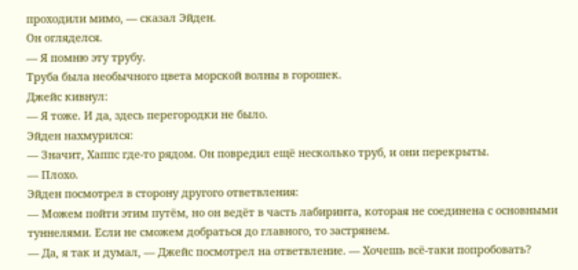проходили мимо, — сказал Эйден.
Он огляделся.
— Я помню эту трубу.
Труба была необычного цвета морской волны в горошек.
Джейс кивнул:
— Я тоже. И да, здесь перегородки не было.
Эйден нахмурился:
— Значит, Хаппс где-то рядом. Он повредил ещё несколько труб, и они перекрыты.
— Плохо.
Эйден посмотрел в сторону другого ответвления:
— Можем пойти этим путём, но он ведёт в часть лабиринта, которая не соединена с основными туннелями. Если не сможем добраться до главного, то застрянем.
— Да, я так и думал, — Джейс посмотрел на ответвление. — Хочешь всё-таки попробовать?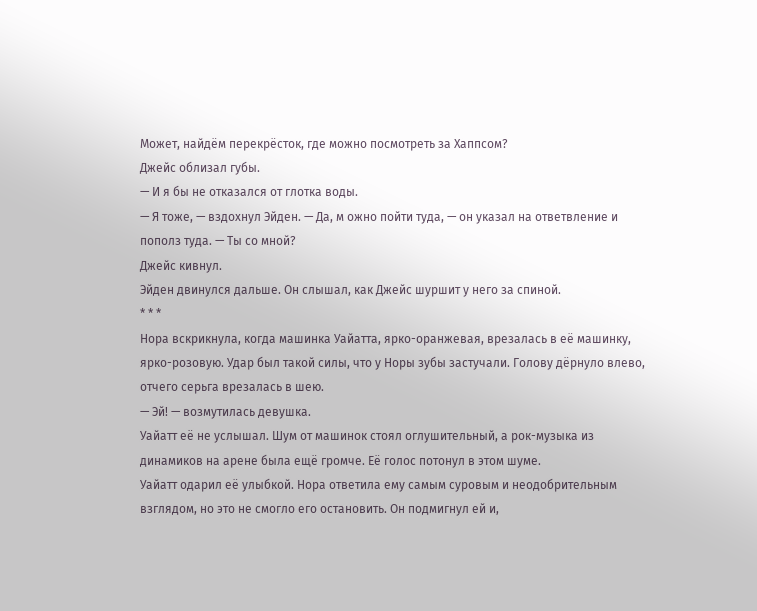Может, найдём перекрёсток, где можно посмотреть за Хаппсом?
Джейс облизал губы.
— И я бы не отказался от глотка воды.
— Я тоже, — вздохнул Эйден. — Да, м ожно пойти туда, — он указал на ответвление и пополз туда. — Ты со мной?
Джейс кивнул.
Эйден двинулся дальше. Он слышал, как Джейс шуршит у него за спиной.
* * *
Нора вскрикнула, когда машинка Уайатта, ярко-оранжевая, врезалась в её машинку, ярко-розовую. Удар был такой силы, что у Норы зубы застучали. Голову дёрнуло влево, отчего серьга врезалась в шею.
— Эй! — возмутилась девушка.
Уайатт её не услышал. Шум от машинок стоял оглушительный, а рок-музыка из динамиков на арене была ещё громче. Её голос потонул в этом шуме.
Уайатт одарил её улыбкой. Нора ответила ему самым суровым и неодобрительным взглядом, но это не смогло его остановить. Он подмигнул ей и,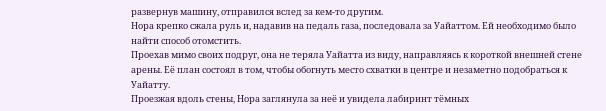развернув машину, отправился вслед за кем-то другим.
Нора крепко сжала руль и, надавив на педаль газа, последовала за Уайаттом. Ей необходимо было найти способ отомстить.
Проехав мимо своих подруг, она не теряла Уайатта из виду, направляясь к короткой внешней стене арены. Её план состоял в том, чтобы обогнуть место схватки в центре и незаметно подобраться к Уайатту.
Проезжая вдоль стены, Нора заглянула за неё и увидела лабиринт тёмных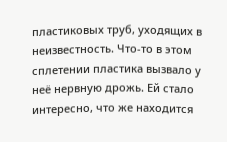пластиковых труб, уходящих в неизвестность. Что-то в этом сплетении пластика вызвало у неё нервную дрожь. Ей стало интересно, что же находится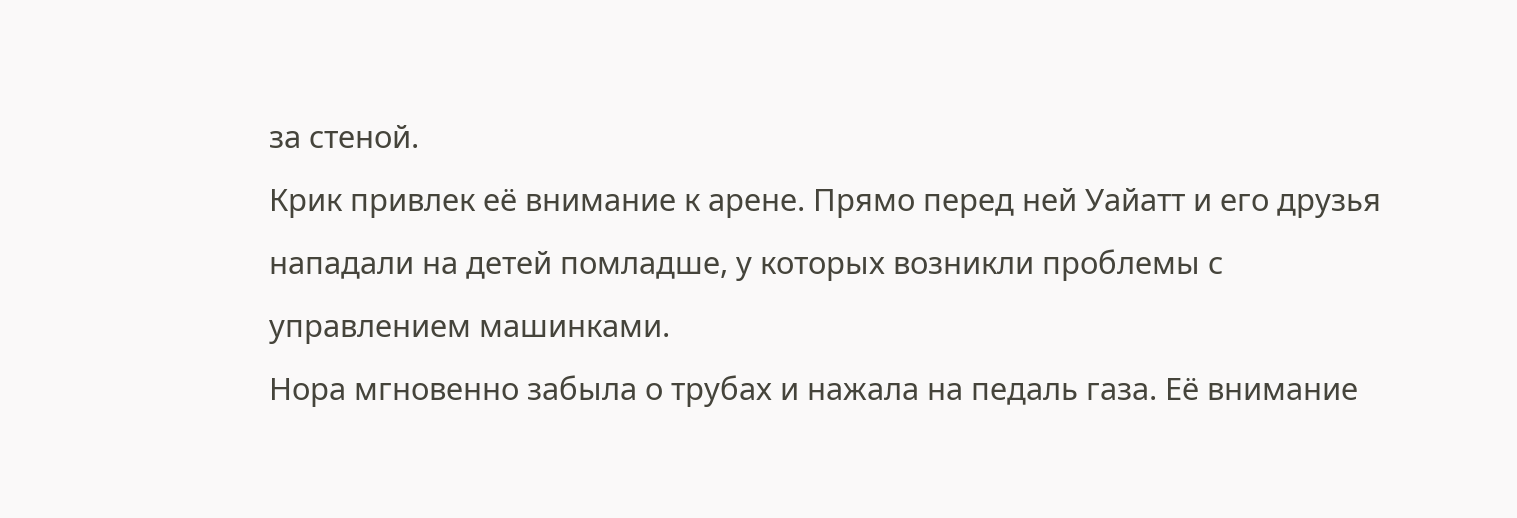за стеной.
Крик привлек её внимание к арене. Прямо перед ней Уайатт и его друзья нападали на детей помладше, у которых возникли проблемы с управлением машинками.
Нора мгновенно забыла о трубах и нажала на педаль газа. Её внимание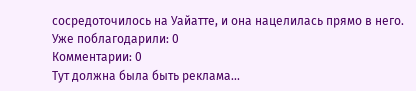сосредоточилось на Уайатте, и она нацелилась прямо в него.
Уже поблагодарили: 0
Комментарии: 0
Тут должна была быть реклама...